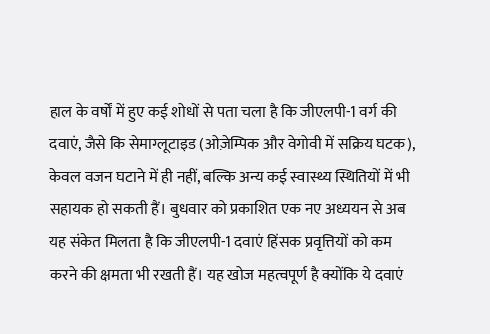हाल के वर्षों में हुए कई शोधों से पता चला है कि जीएलपी-1 वर्ग की दवाएं, जैसे कि सेमाग्लूटाइड (ओज़ेम्पिक और वेगोवी में सक्रिय घटक), केवल वजन घटाने में ही नहीं, बल्कि अन्य कई स्वास्थ्य स्थितियों में भी सहायक हो सकती हैं। बुधवार को प्रकाशित एक नए अध्ययन से अब यह संकेत मिलता है कि जीएलपी-1 दवाएं हिंसक प्रवृत्तियों को कम करने की क्षमता भी रखती हैं। यह खोज महत्वपूर्ण है क्योंकि ये दवाएं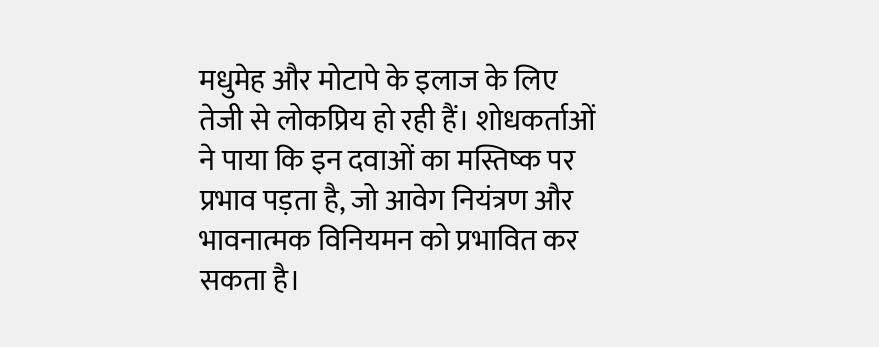मधुमेह और मोटापे के इलाज के लिए तेजी से लोकप्रिय हो रही हैं। शोधकर्ताओं ने पाया कि इन दवाओं का मस्तिष्क पर प्रभाव पड़ता है, जो आवेग नियंत्रण और भावनात्मक विनियमन को प्रभावित कर सकता है।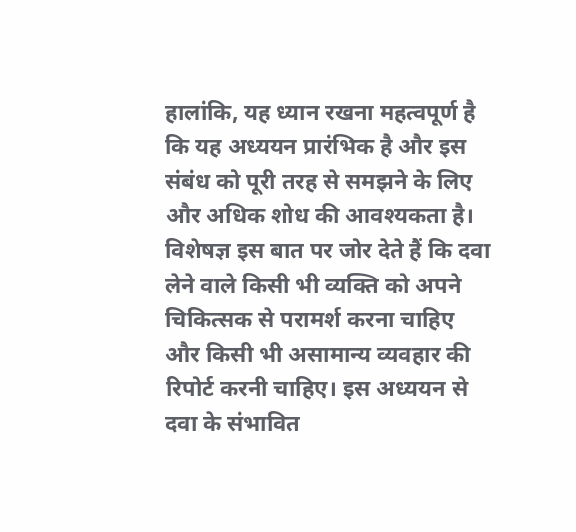हालांकि, यह ध्यान रखना महत्वपूर्ण है कि यह अध्ययन प्रारंभिक है और इस संबंध को पूरी तरह से समझने के लिए और अधिक शोध की आवश्यकता है। विशेषज्ञ इस बात पर जोर देते हैं कि दवा लेने वाले किसी भी व्यक्ति को अपने चिकित्सक से परामर्श करना चाहिए और किसी भी असामान्य व्यवहार की रिपोर्ट करनी चाहिए। इस अध्ययन से दवा के संभावित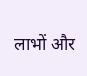लाभों और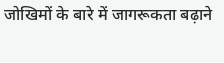जोखिमों के बारे में जागरूकता बढ़ाने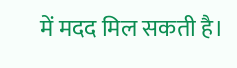में मदद मिल सकती है।